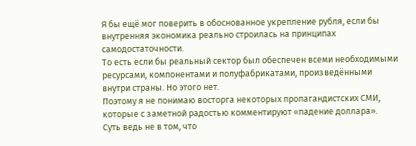Я бы ещё мог поверить в обоснованное укрепление рубля, если бы внутренняя экономика реально строилась на принципах самодостаточности.
То есть если бы реальный сектор был обеспечен всеми необходимыми ресурсами, компонентами и полуфабрикатами, произведёнными внутри страны. Но этого нет.
Поэтому я не понимаю восторга некоторых пропагандистских СМИ, которые с заметной радостью комментируют «падение доллара».
Суть ведь не в том, что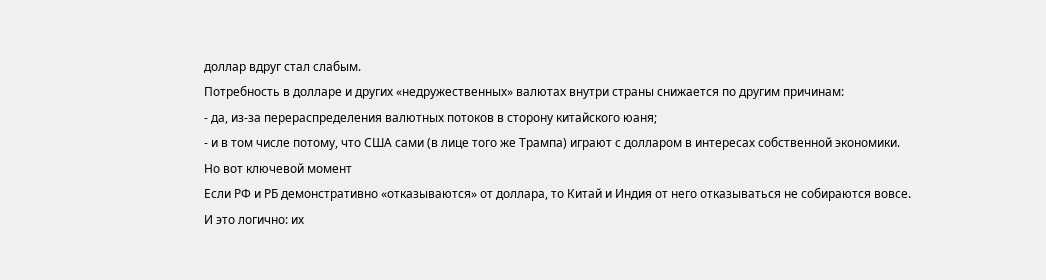доллар вдруг стал слабым.
Потребность в долларе и других «недружественных» валютах внутри страны снижается по другим причинам:
- да, из-за перераспределения валютных потоков в сторону китайского юаня;
- и в том числе потому, что США сами (в лице того же Трампа) играют с долларом в интересах собственной экономики.
Но вот ключевой момент
Если РФ и РБ демонстративно «отказываются» от доллара, то Китай и Индия от него отказываться не собираются вовсе.
И это логично: их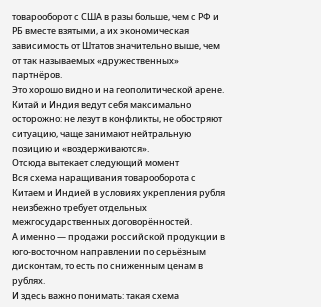товарооборот с США в разы больше, чем с РФ и РБ вместе взятыми, а их экономическая зависимость от Штатов значительно выше, чем от так называемых «дружественных» партнёров.
Это хорошо видно и на геополитической арене.
Китай и Индия ведут себя максимально осторожно: не лезут в конфликты, не обостряют ситуацию, чаще занимают нейтральную позицию и «воздерживаются».
Отсюда вытекает следующий момент
Вся схема наращивания товарооборота с Китаем и Индией в условиях укрепления рубля неизбежно требует отдельных межгосударственных договорённостей.
А именно — продажи российской продукции в юго-восточном направлении по серьёзным дисконтам, то есть по сниженным ценам в рублях.
И здесь важно понимать: такая схема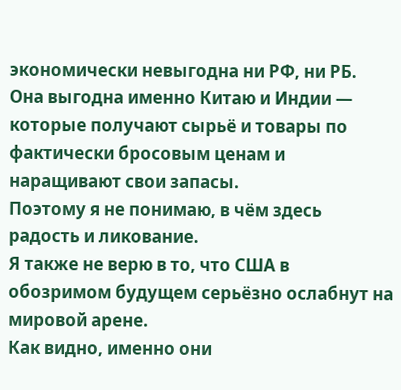экономически невыгодна ни РФ, ни РБ.
Она выгодна именно Китаю и Индии — которые получают сырьё и товары по фактически бросовым ценам и наращивают свои запасы.
Поэтому я не понимаю, в чём здесь радость и ликование.
Я также не верю в то, что США в обозримом будущем серьёзно ослабнут на мировой арене.
Как видно, именно они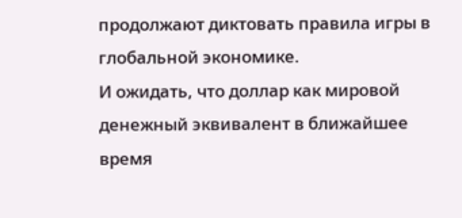продолжают диктовать правила игры в глобальной экономике.
И ожидать, что доллар как мировой денежный эквивалент в ближайшее время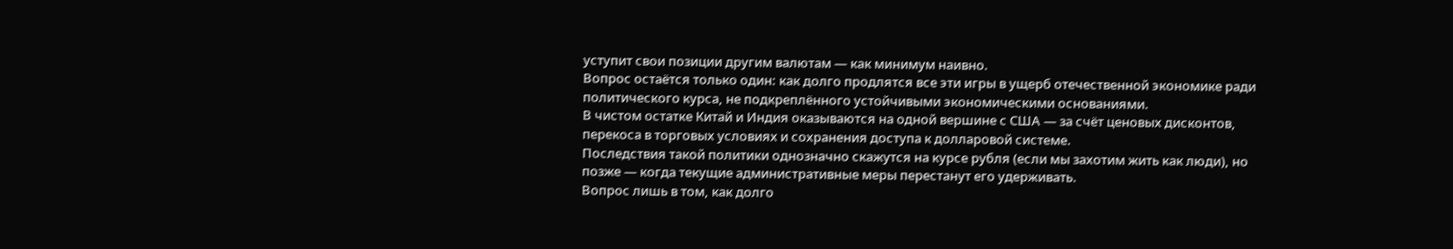уступит свои позиции другим валютам — как минимум наивно.
Вопрос остаётся только один: как долго продлятся все эти игры в ущерб отечественной экономике ради политического курса, не подкреплённого устойчивыми экономическими основаниями.
В чистом остатке Китай и Индия оказываются на одной вершине с США — за счёт ценовых дисконтов, перекоса в торговых условиях и сохранения доступа к долларовой системе.
Последствия такой политики однозначно скажутся на курсе рубля (если мы захотим жить как люди), но позже — когда текущие административные меры перестанут его удерживать.
Вопрос лишь в том, как долго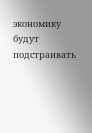экономику будут подстраивать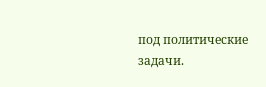под политические задачи.